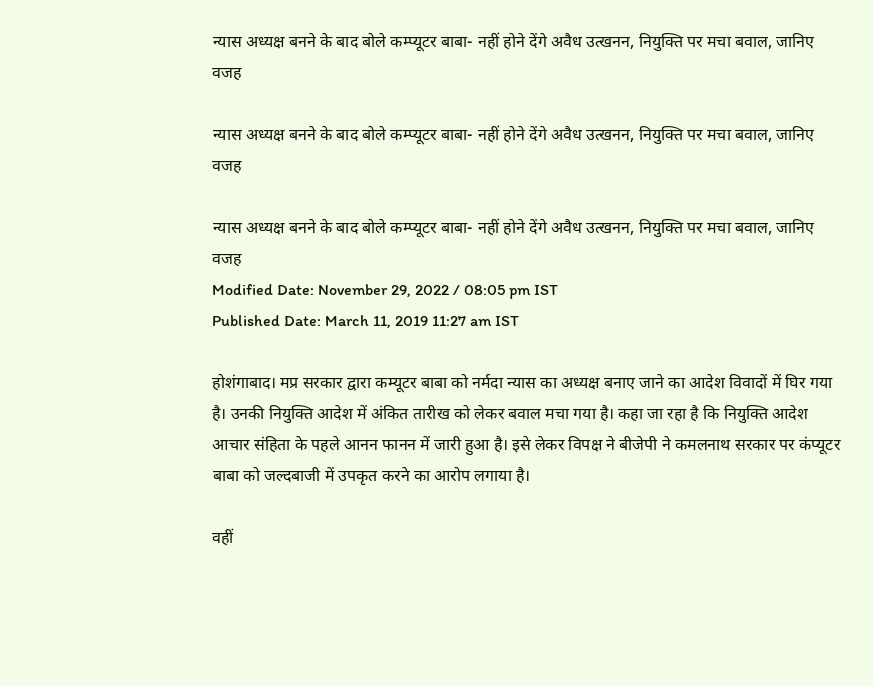न्यास अध्यक्ष बनने के बाद बोले कम्प्यूटर बाबा- नहीं होने देंगे अवैध उत्खनन, नियुक्ति पर मचा बवाल, जानिए वजह

न्यास अध्यक्ष बनने के बाद बोले कम्प्यूटर बाबा- नहीं होने देंगे अवैध उत्खनन, नियुक्ति पर मचा बवाल, जानिए वजह

न्यास अध्यक्ष बनने के बाद बोले कम्प्यूटर बाबा- नहीं होने देंगे अवैध उत्खनन, नियुक्ति पर मचा बवाल, जानिए वजह
Modified Date: November 29, 2022 / 08:05 pm IST
Published Date: March 11, 2019 11:27 am IST

होशंगाबाद। मप्र सरकार द्वारा कम्यूटर बाबा को नर्मदा न्यास का अध्यक्ष बनाए जाने का आदेश विवादों में घिर गया है। उनकी नियुक्ति आदेश में अंकित तारीख को लेकर बवाल मचा गया है। कहा जा रहा है कि नियुक्ति आदेश आचार संहिता के पहले आनन फानन में जारी हुआ है। इसे लेकर विपक्ष ने बीजेपी ने कमलनाथ सरकार पर कंप्यूटर बाबा को जल्दबाजी में उपकृत करने का आरोप लगाया है।

वहीं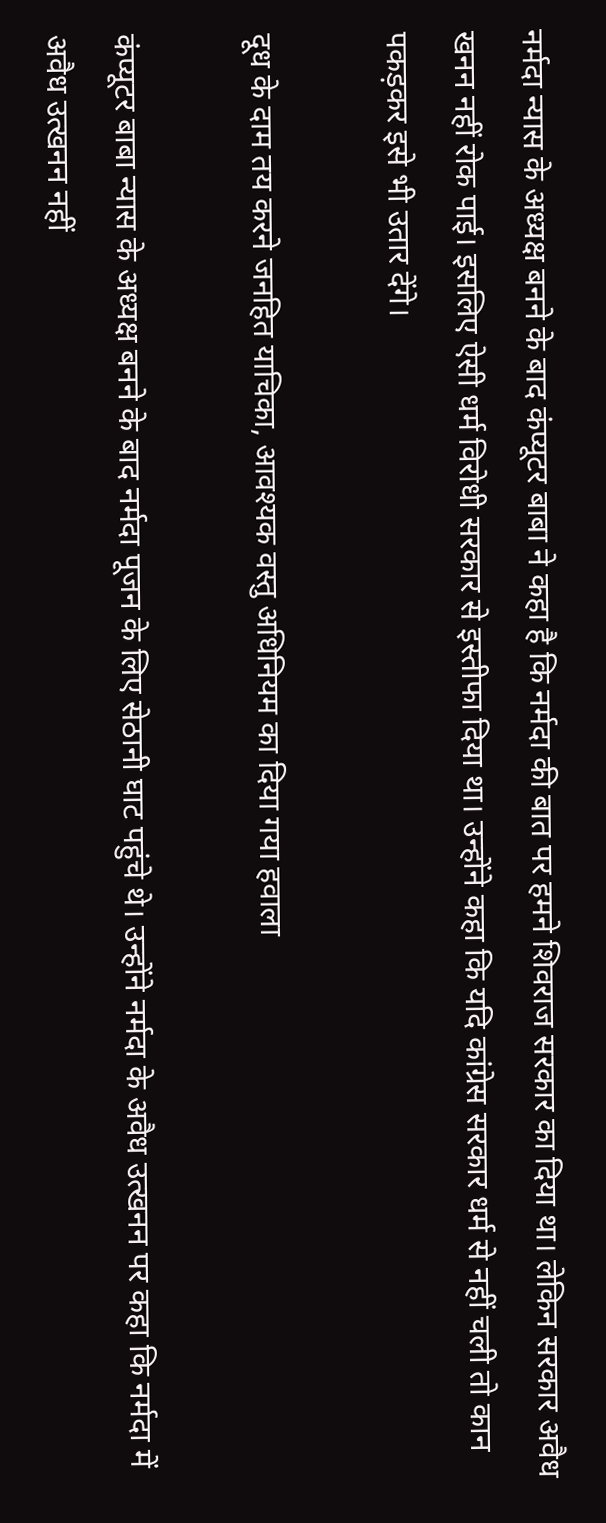नर्मदा न्यास के अध्यक्ष बनने के बाद कंप्यूटर बाबा ने कहा है कि नर्मदा की बात पर हमने शिवराज सरकार का दिया था। लेकिन सरकार अवैध खनन नहीं रोक पाई। इसलिए ऐसी धर्म विरोधी सरकार से इस्तीफा दिया था। उन्होंने कहा कि यदि कांग्रेस सरकार धर्म से नहीं चली तो कान पकड़कर इसे भी उतार देंगे।

दूध के दाम तय करने जनहित याचिका, आवश्यक वस्तु अधिनियम का दिया गया हवाला

कंप्यूटर बाबा न्यास के अध्यक्ष बनने के बाद नर्मदा पूजन के लिए सेठानी घाट पहुंचे थे। उन्होंने नर्मदा के अवैध उत्खनन पर कहा कि नर्मदा में अवैध उत्खनन नहीं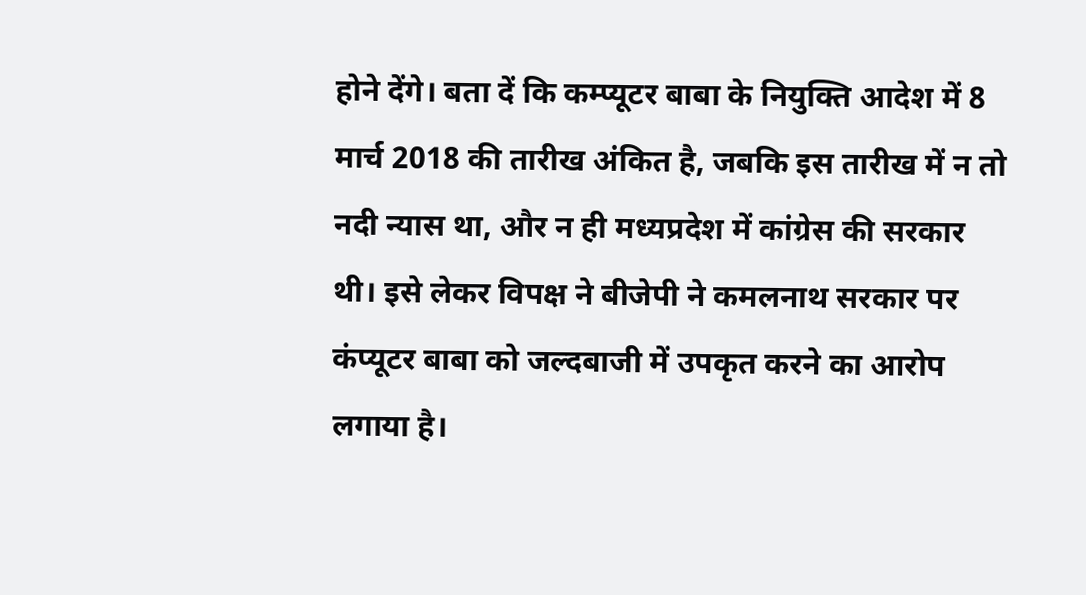होने देंगे। बता दें कि कम्प्यूटर बाबा के नियुक्ति आदेश में 8 मार्च 2018 की तारीख अंकित है, जबकि इस तारीख में न तो नदी न्यास था, और न ही मध्यप्रदेश में कांग्रेस की सरकार थी। इसे लेकर विपक्ष ने बीजेपी ने कमलनाथ सरकार पर कंप्यूटर बाबा को जल्दबाजी में उपकृत करने का आरोप लगाया है।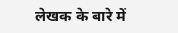लेखक के बारे में